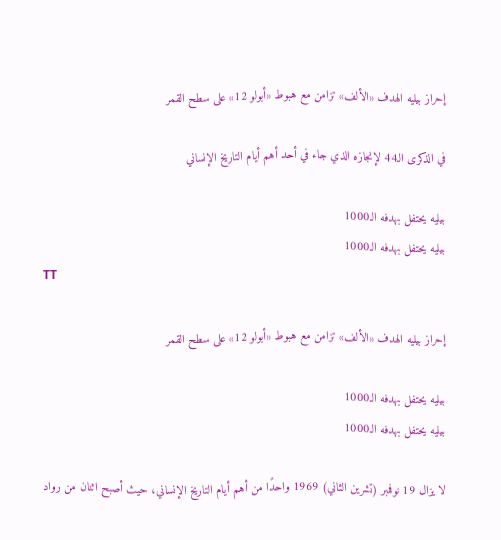إحراز بيليه الهدف «الألف» تزامن مع هبوط «أبولو 12» على سطح القمر

في الذكرى الـ44 لإنجازه الذي جاء في أحد أهم أيام التاريخ الإنساني

بيليه يحتفل بهدفه الـ1000
بيليه يحتفل بهدفه الـ1000
TT

إحراز بيليه الهدف «الألف» تزامن مع هبوط «أبولو 12» على سطح القمر

بيليه يحتفل بهدفه الـ1000
بيليه يحتفل بهدفه الـ1000

لا يزال 19 نوفمبر (تشرين الثاني) 1969 واحدًا من أهم أيام التاريخ الإنساني، حيث أصبح اثنان من رواد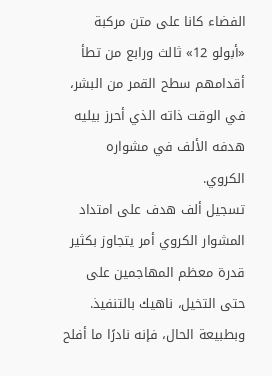الفضاء كانا على متن مركبة «أبولو 12» ثالث ورابع من تطأ أقدامهم سطح القمر من البشر، في الوقت ذاته الذي أحرز بيليه هدفه الألف في مشواره الكروي.
تسجيل ألف هدف على امتداد المشوار الكروي أمر يتجاوز بكثير قدرة معظم المهاجمين على حتى التخيل، ناهيك بالتنفيذ. وبطبيعة الحال، فإنه نادرًا ما أفلح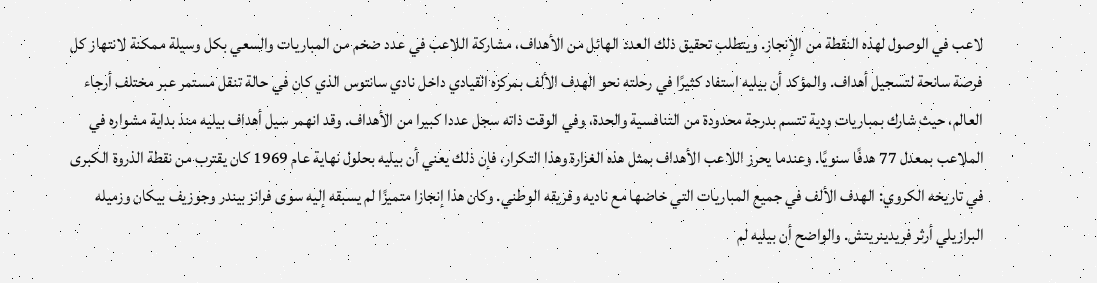لاعب في الوصول لهذه النقطة من الإنجاز. ويتطلب تحقيق ذلك العدد الهائل من الأهداف، مشاركة اللاعب في عدد ضخم من المباريات والسعي بكل وسيلة ممكنة لانتهاز كل فرصة سانحة لتسجيل أهداف. والمؤكد أن بيليه استفاد كثيرًا في رحلته نحو الهدف الألف بمركزه القيادي داخل نادي سانتوس الذي كان في حالة تنقل مستمر عبر مختلف أرجاء العالم، حيث شارك بمباريات ودية تتسم بدرجة محدودة من التنافسية والحدة، وفي الوقت ذاته سجل عددا كبيرا من الأهداف. وقد انهمر سيل أهداف بيليه منذ بداية مشواره في الملاعب بمعدل 77 هدفًا سنويًا. وعندما يحرز اللاعب الأهداف بمثل هذه الغزارة وهذا التكرار، فإن ذلك يعني أن بيليه بحلول نهاية عام 1969 كان يقترب من نقطة الذروة الكبرى في تاريخه الكروي: الهدف الألف في جميع المباريات التي خاضها مع ناديه وفريقه الوطني. وكان هذا إنجازا متميزًا لم يسبقه إليه سوى فرانز بيندر وجوزيف بيكان وزميله البرازيلي أرثر فريدينريتش. والواضح أن بيليه لم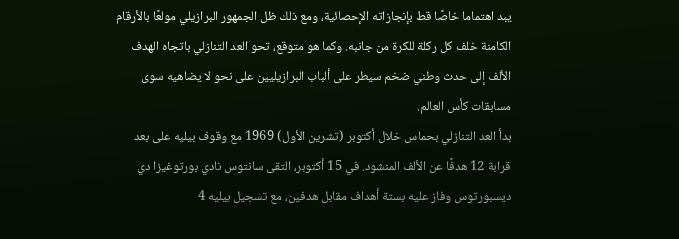يبد اهتماما خاصًا قط بإنجازاته الإحصائية، ومع ذلك ظل الجمهور البرازيلي مولعًا بالأرقام الكامنة خلف كل ركلة للكرة من جانبه. وكما هو متوقع، تحو العد التنازلي باتجاه الهدف الألف إلى حدث وطني ضخم سيطر على ألباب البرازيليين على نحو لا يضاهيه سوى مسابقات كأس العالم.
بدأ العد التنازلي بحماس خلال أكتوبر (تشرين الأول) 1969 مع وقوف بيليه على بعد قرابة 12 هدفًا عن الألف المنشود. في 15 أكتوبر، التقى سانتوس نادي بورتوغيزا دي ديسبورتوس وفاز عليه بستة أهداف مقابل هدفين، مع تسجيل بيليه 4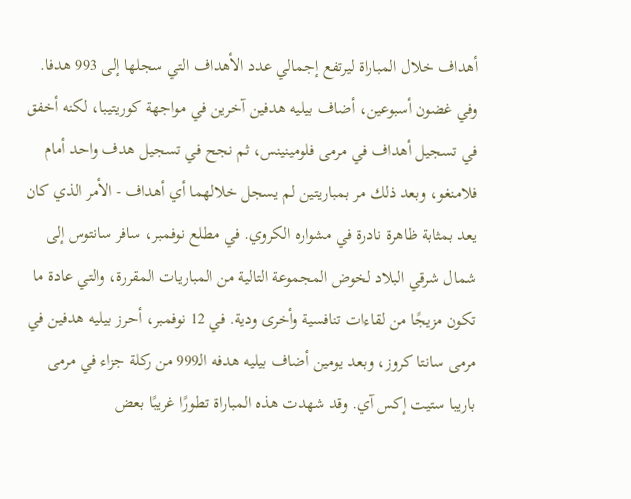أهداف خلال المباراة ليرتفع إجمالي عدد الأهداف التي سجلها إلى 993 هدفا. وفي غضون أسبوعين، أضاف بيليه هدفين آخرين في مواجهة كوريتيبا، لكنه أخفق في تسجيل أهداف في مرمى فلومينينس، ثم نجح في تسجيل هدف واحد أمام فلامنغو، وبعد ذلك مر بمباريتين لم يسجل خلالهما أي أهداف - الأمر الذي كان يعد بمثابة ظاهرة نادرة في مشواره الكروي. في مطلع نوفمبر، سافر سانتوس إلى شمال شرقي البلاد لخوض المجموعة التالية من المباريات المقررة، والتي عادة ما تكون مزيجًا من لقاءات تنافسية وأخرى ودية. في 12 نوفمبر، أحرز بيليه هدفين في مرمى سانتا كروز، وبعد يومين أضاف بيليه هدفه الـ999 من ركلة جزاء في مرمى باريبا ستيت إكس آي. وقد شهدت هذه المباراة تطورًا غريبًا بعض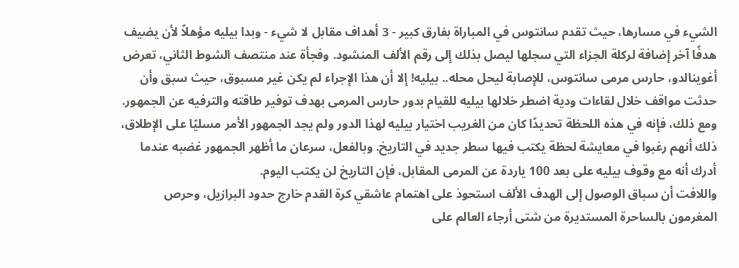الشيء في مسارها، حيث تقدم سانتوس في المباراة بفارق كبير - 3 أهداف مقابل لا شيء - وبدا بيليه مؤهلاً لأن يضيف هدفًا آخر إضافة لركلة الجزاء التي سجلها ليصل بذلك إلى رقم الألف المنشود. وفجأة عند منتصف الشوط الثاني، تعرض أغوينالدو، حارس مرمى سانتوس، للإصابة ليحل محله.. بيليه! إلا أن هذا الإجراء لم يكن غير مسبوق، حيث سبق وأن حدثت مواقف خلال لقاءات ودية اضطر خلالها بيليه للقيام بدور حارس المرمى بهدف توفير طاقته والترفيه عن الجمهور. ومع ذلك، فإنه في هذه اللحظة تحديدًا كان من الغريب اختيار بيليه لهذا الدور ولم يجد الجمهور الأمر مسليًا على الإطلاق، ذلك أنهم رغبوا في معايشة لحظة يكتب فيها سطر جديد في التاريخ. وبالفعل، سرعان ما أظهر الجمهور غضبه عندما أدرك أنه مع وقوف بيليه على بعد 100 ياردة عن المرمى المقابل، فإن التاريخ لن يكتب اليوم.
واللافت أن سباق الوصول إلى الهدف الألف استحوذ على اهتمام عاشقي كرة القدم خارج حدود البرازيل، وحرص المغرمون بالساحرة المستديرة من شتى أرجاء العالم على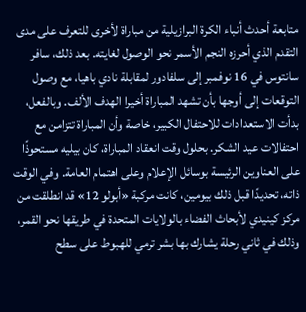متابعة أحدث أنباء الكرة البرازيلية من مباراة لأخرى للتعرف على مدى التقدم الذي أحرزه النجم الأسمر نحو الوصول لغايته. بعد ذلك، سافر سانتوس في 16 نوفمبر إلى سلفادور لمقابلة نادي باهيا، مع وصول التوقعات إلى أوجها بأن تشهد المباراة أخيرا الهدف الألف. وبالفعل، بدأت الاستعدادات للاحتفال الكبير، خاصة وأن المباراة تتزامن مع احتفالات عيد الشكر. بحلول وقت انعقاد المباراة، كان بيليه مستحوذًا على العناوين الرئيسة بوسائل الإعلام وعلى اهتمام العامة. وفي الوقت ذاته، تحديدًا قبل ذلك بيومين، كانت مركبة «أبولو 12» قد انطلقت من مركز كينيدي لأبحاث الفضاء بالولايات المتحدة في طريقها نحو القمر، وذلك في ثاني رحلة يشارك بها بشر ترمي للهبوط على سطح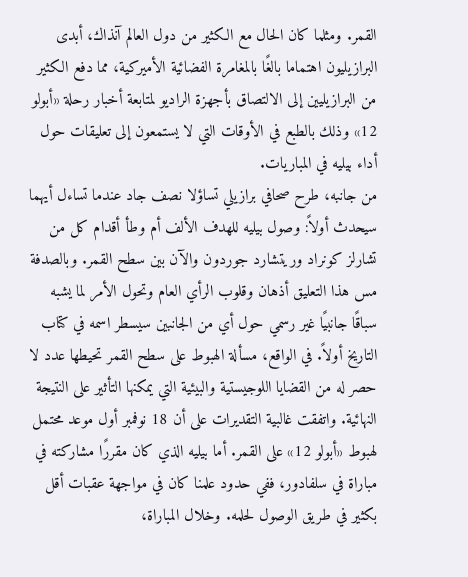القمر. ومثلما كان الحال مع الكثير من دول العالم آنذاك، أبدى البرازيليون اهتماما بالغًا بالمغامرة الفضائية الأميركية، مما دفع الكثير من البرازيليين إلى الالتصاق بأجهزة الراديو لمتابعة أخبار رحلة «أبولو 12» وذلك بالطبع في الأوقات التي لا يستمعون إلى تعليقات حول أداء بيليه في المباريات.
من جانبه، طرح صحافي برازيلي تساؤلا نصف جاد عندما تساءل أيهما سيحدث أولاً: وصول بيليه للهدف الألف أم وطأ أقدام كل من تشارلز كونراد وريتشارد جوردون والآن بين سطح القمر. وبالصدفة مس هذا التعليق أذهان وقلوب الرأي العام وتحول الأمر لما يشبه سباقًا جانبيًا غير رسمي حول أي من الجانبين سيسطر اسمه في كتاب التاريخ أولاً. في الواقع، مسألة الهبوط على سطح القمر تحيطها عدد لا حصر له من القضايا اللوجيستية والبيئية التي يمكنها التأثير على النتيجة النهائية. واتفقت غالبية التقديرات على أن 18 نوفمبر أول موعد محتمل لهبوط «أبولو 12» على القمر. أما بيليه الذي كان مقررًا مشاركته في مباراة في سلفادور، ففي حدود علمنا كان في مواجهة عقبات أقل بكثير في طريق الوصول لحلمه. وخلال المباراة،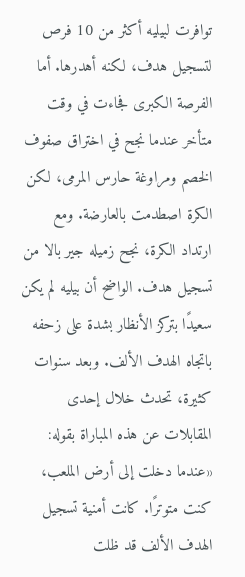توافرت لبيليه أكثر من 10 فرص لتسجيل هدف، لكنه أهدرها. أما الفرصة الكبرى فجاءت في وقت متأخر عندما نجح في اختراق صفوف الخصم ومراوغة حارس المرمى، لكن الكرة اصطدمت بالعارضة. ومع ارتداد الكرة، نجح زميله جير بالا من تسجيل هدف. الواضح أن بيليه لم يكن سعيدًا بتركز الأنظار بشدة على زحفه باتجاه الهدف الألف. وبعد سنوات كثيرة، تحدث خلال إحدى المقابلات عن هذه المباراة بقوله: «عندما دخلت إلى أرض الملعب، كنت متوترًا. كانت أمنية تسجيل الهدف الألف قد ظلت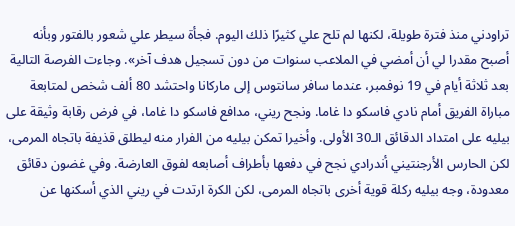تراودني منذ فترة طويلة، لكنها لم تلح علي كثيرًا ذلك اليوم. فجأة سيطر علي شعور بالفتور وبأنه أصبح مقدرا لي أن أمضي في الملاعب سنوات من دون تسجيل هدف آخر». وجاءت الفرصة التالية بعد ثلاثة أيام في 19 نوفمبر، عندما سافر سانتوس إلى ماركانا واحتشد 80 ألف شخص لمتابعة مباراة الفريق أمام نادي فاسكو دا غاما. ونجح ريني، مدافع فاسكو دا غاما، في فرض رقابة وثيقة على بيليه على امتداد الدقائق الـ30 الأولى. وأخيرا تمكن بيليه من الفرار منه ليطلق قذيفة باتجاه المرمى، لكن الحارس الأرجنتيني أندرادي نجح في دفعها بأطراف أصابعه لفوق العارضة. وفي غضون دقائق معدودة، وجه بيليه ركلة قوية أخرى باتجاه المرمى، لكن الكرة ارتدت في ريني الذي أسكنها عن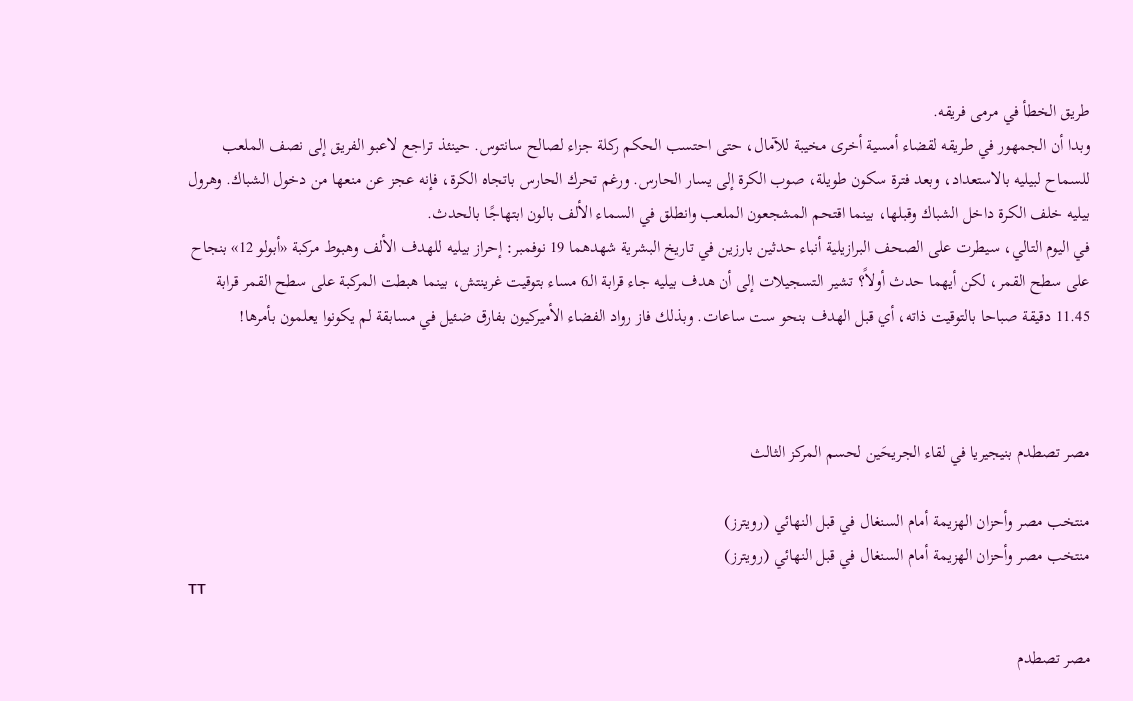طريق الخطأ في مرمى فريقه.
وبدا أن الجمهور في طريقه لقضاء أمسية أخرى مخيبة للآمال، حتى احتسب الحكم ركلة جزاء لصالح سانتوس. حينئذ تراجع لاعبو الفريق إلى نصف الملعب للسماح لبيليه بالاستعداد، وبعد فترة سكون طويلة، صوب الكرة إلى يسار الحارس. ورغم تحرك الحارس باتجاه الكرة، فإنه عجز عن منعها من دخول الشباك. وهرول بيليه خلف الكرة داخل الشباك وقبلها، بينما اقتحم المشجعون الملعب وانطلق في السماء الألف بالون ابتهاجًا بالحدث.
في اليوم التالي، سيطرت على الصحف البرازيلية أنباء حدثين بارزين في تاريخ البشرية شهدهما 19 نوفمبر: إحراز بيليه للهدف الألف وهبوط مركبة «أبولو 12» بنجاح على سطح القمر، لكن أيهما حدث أولاً؟ تشير التسجيلات إلى أن هدف بيليه جاء قرابة الـ6 مساء بتوقيت غرينتش، بينما هبطت المركبة على سطح القمر قرابة 11.45 دقيقة صباحا بالتوقيت ذاته، أي قبل الهدف بنحو ست ساعات. وبذلك فاز رواد الفضاء الأميركيون بفارق ضئيل في مسابقة لم يكونوا يعلمون بأمرها!



مصر تصطدم بنيجيريا في لقاء الجريحَين لحسم المركز الثالث

منتخب مصر وأحزان الهزيمة أمام السنغال في قبل النهائي (رويترز)
منتخب مصر وأحزان الهزيمة أمام السنغال في قبل النهائي (رويترز)
TT

مصر تصطدم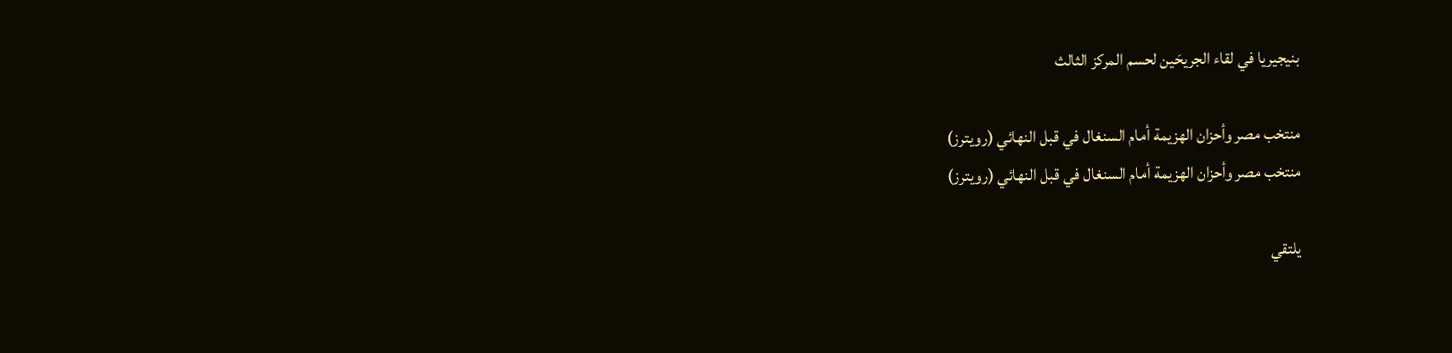بنيجيريا في لقاء الجريحَين لحسم المركز الثالث

منتخب مصر وأحزان الهزيمة أمام السنغال في قبل النهائي (رويترز)
منتخب مصر وأحزان الهزيمة أمام السنغال في قبل النهائي (رويترز)

يلتقي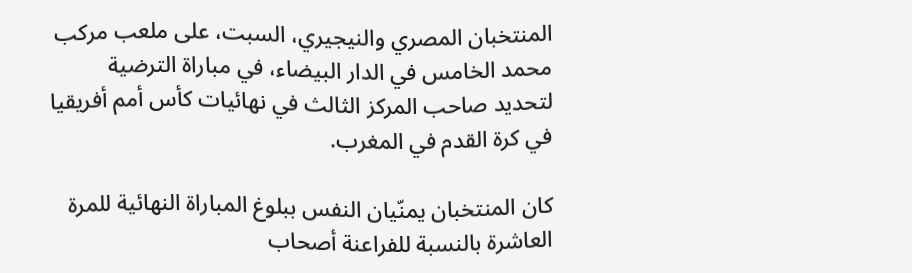المنتخبان المصري والنيجيري، السبت، على ملعب مركب محمد الخامس في الدار البيضاء، في مباراة الترضية لتحديد صاحب المركز الثالث في نهائيات كأس أمم أفريقيا في كرة القدم في المغرب.

كان المنتخبان يمنّيان النفس ببلوغ المباراة النهائية للمرة العاشرة بالنسبة للفراعنة أصحاب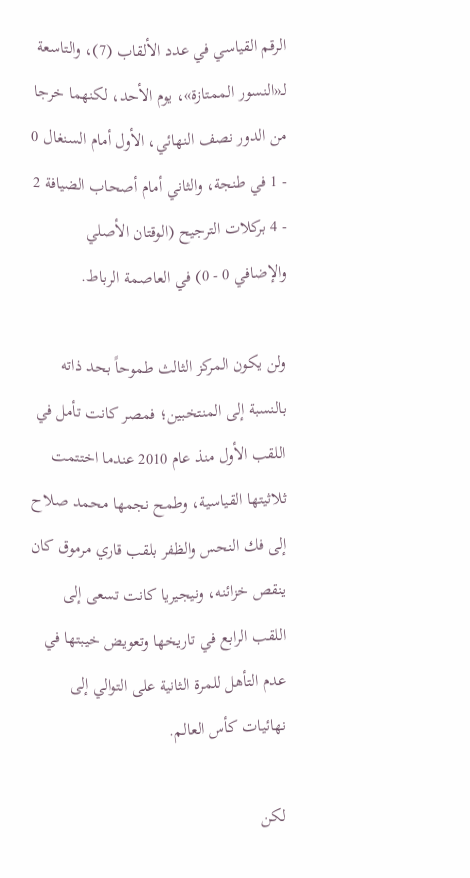الرقم القياسي في عدد الألقاب (7)، والتاسعة لـ«النسور الممتازة»، يوم الأحد، لكنهما خرجا من الدور نصف النهائي، الأول أمام السنغال 0 - 1 في طنجة، والثاني أمام أصحاب الضيافة 2 - 4 بركلات الترجيح (الوقتان الأصلي والإضافي 0 - 0) في العاصمة الرباط.

ولن يكون المركز الثالث طموحاً بحد ذاته بالنسبة إلى المنتخبين؛ فمصر كانت تأمل في اللقب الأول منذ عام 2010 عندما اختتمت ثلاثيتها القياسية، وطمح نجمها محمد صلاح إلى فك النحس والظفر بلقب قاري مرموق كان ينقص خزائنه، ونيجيريا كانت تسعى إلى اللقب الرابع في تاريخها وتعويض خيبتها في عدم التأهل للمرة الثانية على التوالي إلى نهائيات كأس العالم.

لكن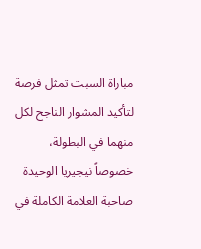مباراة السبت تمثل فرصة لتأكيد المشوار الناجح لكل منهما في البطولة، خصوصاً نيجيريا الوحيدة صاحبة العلامة الكاملة في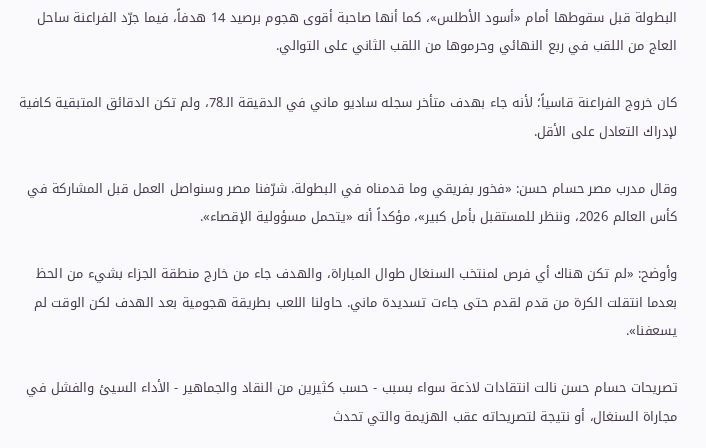البطولة قبل سقوطها أمام «أسود الأطلس»، كما أنها صاحبة أقوى هجوم برصيد 14 هدفاً، فيما جرّد الفراعنة ساحل العاج من اللقب في ربع النهائي وحرموها من اللقب الثاني على التوالي.

كان خروج الفراعنة قاسياً؛ لأنه جاء بهدف متأخر سجله ساديو ماني في الدقيقة الـ78، ولم تكن الدقائق المتبقية كافية لإدراك التعادل على الأقل.

وقال مدرب مصر حسام حسن: «فخور بفريقي وما قدمناه في البطولة. شرّفنا مصر وسنواصل العمل قبل المشاركة في كأس العالم 2026، وننظر للمستقبل بأمل كبير»، مؤكداً أنه «يتحمل مسؤولية الإقصاء».

وأوضح: «لم تكن هناك أي فرص لمنتخب السنغال طوال المباراة، والهدف جاء من خارج منطقة الجزاء بشيء من الحظ بعدما انتقلت الكرة من قدم لقدم حتى جاءت تسديدة ماني. حاولنا اللعب بطريقة هجومية بعد الهدف لكن الوقت لم يسعفنا».

تصريحات حسام حسن نالت انتقادات لاذعة سواء بسبب - حسب كثيرين من النقاد والجماهير - الأداء السيئ والفشل في مجاراة السنغال، أو نتيجة لتصريحاته عقب الهزيمة والتي تحدث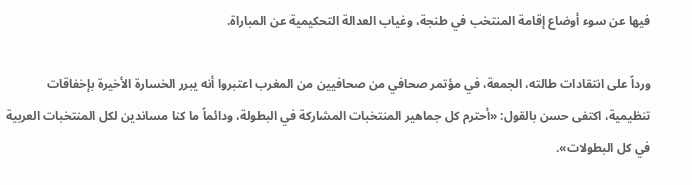فيها عن سوء أوضاع إقامة المنتخب في طنجة، وغياب العدالة التحكيمية عن المباراة.

ورداً على انتقادات طالته، الجمعة، في مؤتمر صحافي من صحافيين من المغرب اعتبروا أنه يبرر الخسارة الأخيرة بإخفاقات تنظيمية، اكتفى حسن بالقول: «أحترم كل جماهير المنتخبات المشاركة في البطولة، ودائماً ما كنا مساندين لكل المنتخبات العربية في كل البطولات».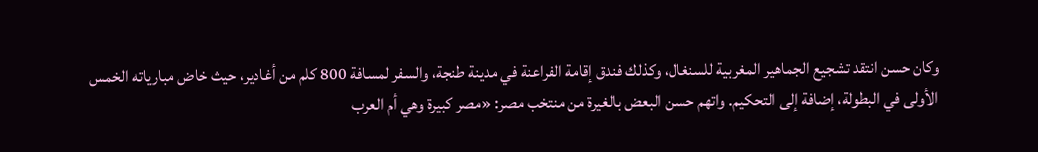وكان حسن انتقد تشجيع الجماهير المغربية للسنغال، وكذلك فندق إقامة الفراعنة في مدينة طنجة، والسفر لمسافة 800 كلم من أغادير، حيث خاض مبارياته الخمس الأولى في البطولة، إضافة إلى التحكيم. واتهم حسن البعض بالغيرة من منتخب مصر: «مصر كبيرة وهي أم العرب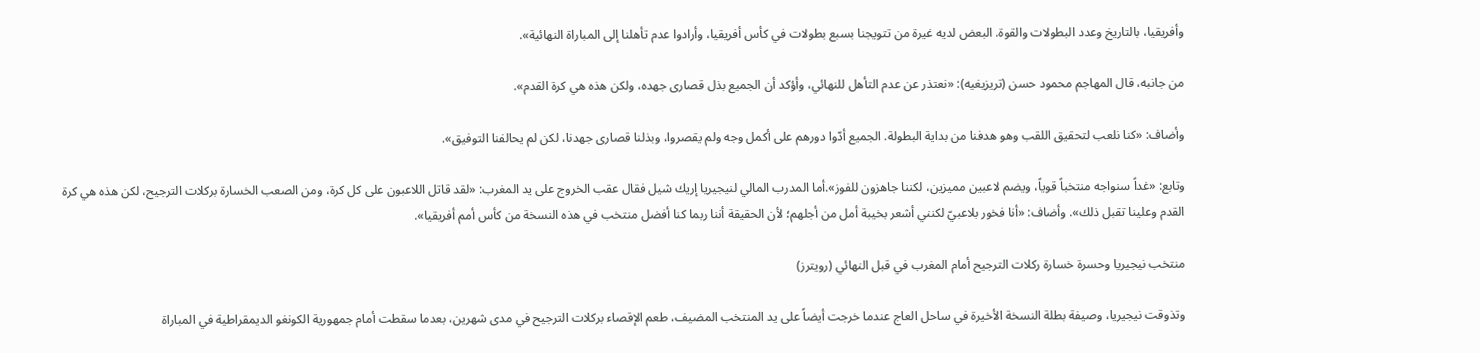وأفريقيا، بالتاريخ وعدد البطولات والقوة. البعض لديه غيرة من تتويجنا بسبع بطولات في كأس أفريقيا، وأرادوا عدم تأهلنا إلى المباراة النهائية».

من جانبه، قال المهاجم محمود حسن (تريزيغيه): «نعتذر عن عدم التأهل للنهائي، وأؤكد أن الجميع بذل قصارى جهده، ولكن هذه هي كرة القدم».

وأضاف: «كنا نلعب لتحقيق اللقب وهو هدفنا من بداية البطولة. الجميع أدّوا دورهم على أكمل وجه ولم يقصروا، وبذلنا قصارى جهدنا، لكن لم يحالفنا التوفيق».

وتابع: «غداً سنواجه منتخباً قوياً، ويضم لاعبين مميزين، لكننا جاهزون للفوز».أما المدرب المالي لنيجيريا إريك شيل فقال عقب الخروج على يد المغرب: «لقد قاتل اللاعبون على كل كرة، ومن الصعب الخسارة بركلات الترجيح، لكن هذه هي كرة القدم وعلينا تقبل ذلك». وأضاف: «أنا فخور بلاعبيّ لكنني أشعر بخيبة أمل من أجلهم؛ لأن الحقيقة أننا ربما كنا أفضل منتخب في هذه النسخة من كأس أمم أفريقيا».

منتخب نيجيريا وحسرة خسارة ركلات الترجيح أمام المغرب في قبل النهائي (رويترز)

وتذوقت نيجيريا، وصيفة بطلة النسخة الأخيرة في ساحل العاج عندما خرجت أيضاً على يد المنتخب المضيف، طعم الإقصاء بركلات الترجيح في مدى شهرين، بعدما سقطت أمام جمهورية الكونغو الديمقراطية في المباراة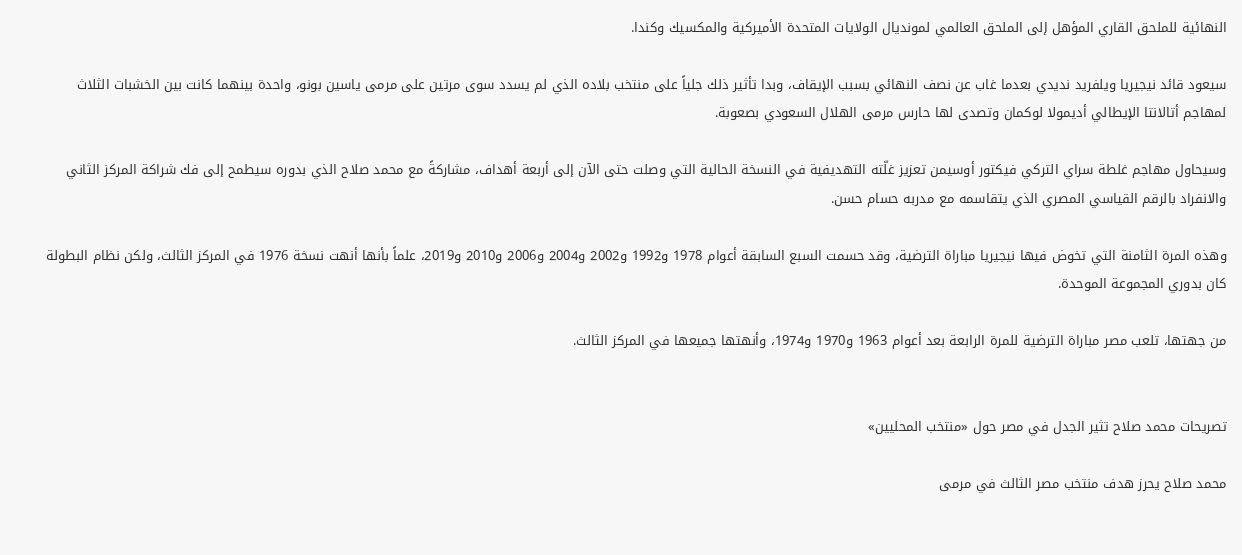النهائية للملحق القاري المؤهل إلى الملحق العالمي لمونديال الولايات المتحدة الأميركية والمكسيك وكندا.

سيعود قائد نيجيريا ويلفريد نديدي بعدما غاب عن نصف النهائي بسبب الإيقاف، وبدا تأثير ذلك جلياً على منتخب بلاده الذي لم يسدد سوى مرتين على مرمى ياسين بونو، واحدة بينهما كانت بين الخشبات الثلاث لمهاجم أتالانتا الإيطالي أديمولا لوكمان وتصدى لها حارس مرمى الهلال السعودي بصعوبة.

وسيحاول مهاجم غلطة سراي التركي فيكتور أوسيمن تعزيز غلّته التهديفية في النسخة الحالية التي وصلت حتى الآن إلى أربعة أهداف، مشاركةً مع محمد صلاح الذي بدوره سيطمح إلى فك شراكة المركز الثاني والانفراد بالرقم القياسي المصري الذي يتقاسمه مع مدربه حسام حسن.

وهذه المرة الثامنة التي تخوض فيها نيجيريا مباراة الترضية، وقد حسمت السبع السابقة أعوام 1978 و1992 و2002 و2004 و2006 و2010 و2019، علماً بأنها أنهت نسخة 1976 في المركز الثالث، ولكن نظام البطولة كان بدوري المجموعة الموحدة.

من جهتها، تلعب مصر مباراة الترضية للمرة الرابعة بعد أعوام 1963 و1970 و1974، وأنهتها جميعها في المركز الثالث.


تصريحات محمد صلاح تثير الجدل في مصر حول «منتخب المحليين»

محمد صلاح يحرز هدف منتخب مصر الثالث في مرمى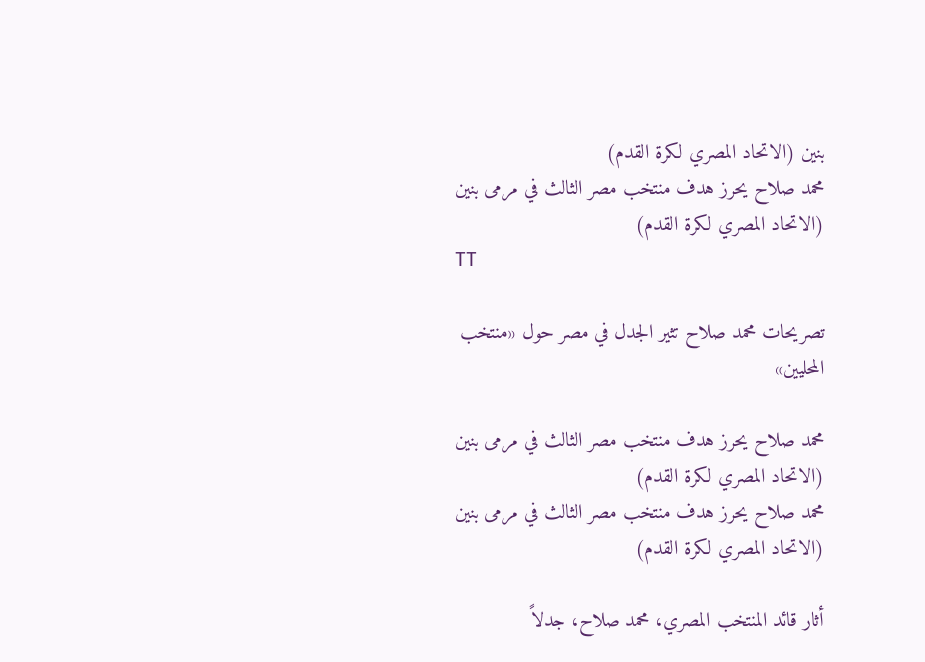بنين (الاتحاد المصري لكرة القدم)
محمد صلاح يحرز هدف منتخب مصر الثالث في مرمى بنين (الاتحاد المصري لكرة القدم)
TT

تصريحات محمد صلاح تثير الجدل في مصر حول «منتخب المحليين»

محمد صلاح يحرز هدف منتخب مصر الثالث في مرمى بنين (الاتحاد المصري لكرة القدم)
محمد صلاح يحرز هدف منتخب مصر الثالث في مرمى بنين (الاتحاد المصري لكرة القدم)

أثار قائد المنتخب المصري، محمد صلاح، جدلاً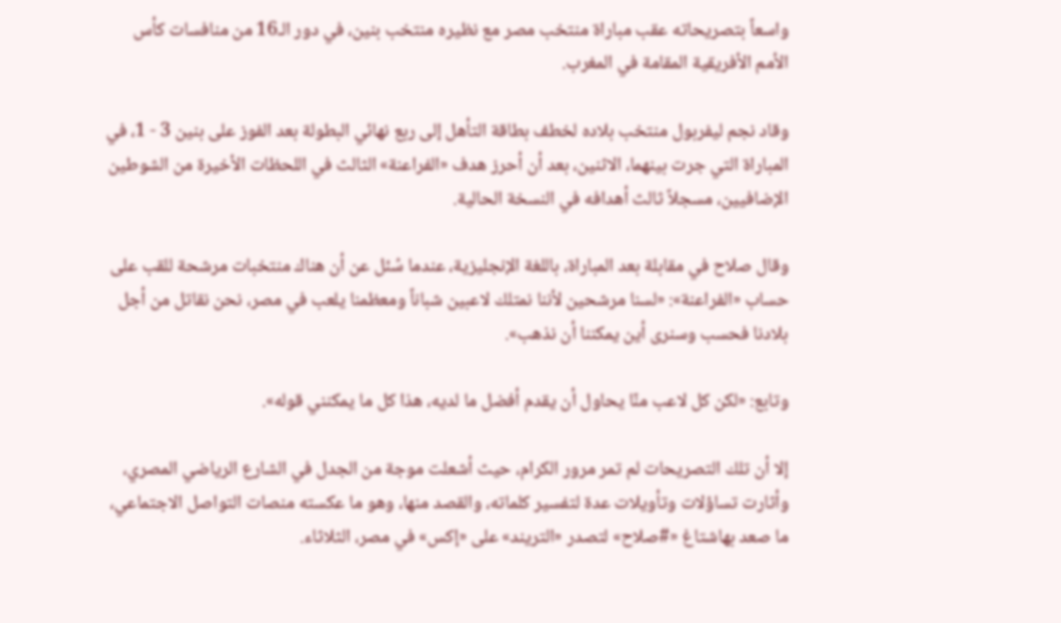واسعاً بتصريحاته عقب مباراة منتخب مصر مع نظيره منتخب بنين، في دور الـ16 من منافسات كأس الأمم الأفريقية المقامة في المغرب.

وقاد نجم ليفربول منتخب بلاده لخطف بطاقة التأهل إلى ربع نهائي البطولة بعد الفوز على بنين 3 - 1، في المباراة التي جرت بينهما، الاثنين، بعد أن أحرز هدف «الفراعنة» الثالث في اللحظات الأخيرة من الشوطين الإضافيين، مسجلاً ثالث أهدافه في النسخة الحالية.

وقال صلاح في مقابلة بعد المباراة، باللغة الإنجليزية، عندما سُئل عن أن هناك منتخبات مرشحة للقب على حساب «الفراعنة»: «لسنا مرشحين لأننا نمتلك لاعبين شباناً ومعظمنا يلعب في مصر، نحن نقاتل من أجل بلادنا فحسب وسنرى أين يمكننا أن نذهب».

وتابع: «لكن كل لاعب منّا يحاول أن يقدم أفضل ما لديه، هذا كل ما يمكنني قوله».

إلا أن تلك التصريحات لم تمر مرور الكرام، حيث أشعلت موجة من الجدل في الشارع الرياضي المصري، وأثارت تساؤلات وتأويلات عدة لتفسير كلماته، والقصد منها، وهو ما عكسته منصات التواصل الاجتماعي، ما صعد بهاشتاغ «#صلاح» لتصدر «التريند» على «إكس» في مصر، الثلاثاء.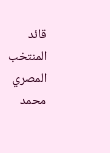قائد المنتخب المصري محمد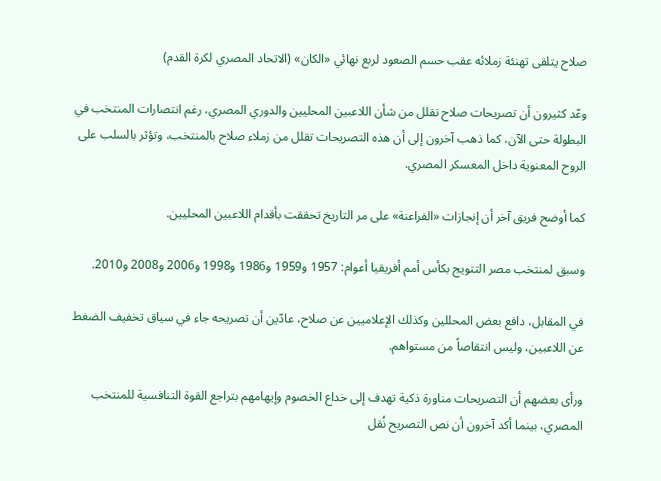صلاح يتلقى تهنئة زملائه عقب حسم الصعود لربع نهائي «الكان» (الاتحاد المصري لكرة القدم)

وعّد كثيرون أن تصريحات صلاح تقلل من شأن اللاعبين المحليين والدوري المصري، رغم انتصارات المنتخب في البطولة حتى الآن، كما ذهب آخرون إلى أن هذه التصريحات تقلل من زملاء صلاح بالمنتخب، وتؤثر بالسلب على الروح المعنوية داخل المعسكر المصري.

كما أوضح فريق آخر أن إنجازات «الفراعنة» على مر التاريخ تحققت بأقدام اللاعبين المحليين.

وسبق لمنتخب مصر التتويج بكأس أمم أفريقيا أعوام: 1957 و1959 و1986 و1998 و2006 و2008 و2010.

في المقابل، دافع بعض المحللين وكذلك الإعلاميين عن صلاح، عادّين أن تصريحه جاء في سياق تخفيف الضغط عن اللاعبين، وليس انتقاصاً من مستواهم.

ورأى بعضهم أن التصريحات مناورة ذكية تهدف إلى خداع الخصوم وإيهامهم بتراجع القوة التنافسية للمنتخب المصري، بينما أكد آخرون أن نص التصريح نُقل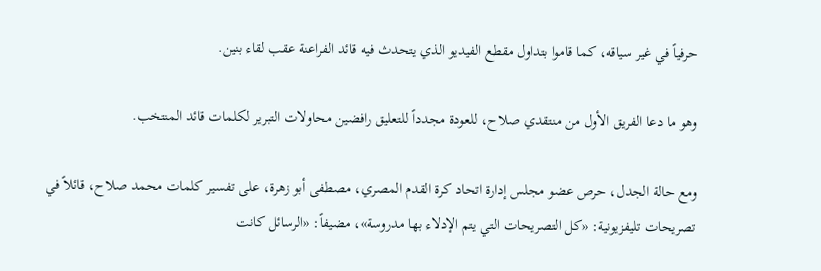حرفياً في غير سياقه، كما قاموا بتداول مقطع الفيديو الذي يتحدث فيه قائد الفراعنة عقب لقاء بنين.

وهو ما دعا الفريق الأول من منتقدي صلاح، للعودة مجدداً للتعليق رافضين محاولات التبرير لكلمات قائد المنتخب.

ومع حالة الجدل، حرص عضو مجلس إدارة اتحاد كرة القدم المصري، مصطفى أبو زهرة، على تفسير كلمات محمد صلاح، قائلاً في تصريحات تليفزيونية: «كل التصريحات التي يتم الإدلاء بها مدروسة»، مضيفاً: «الرسائل كانت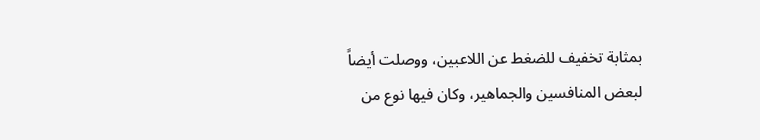بمثابة تخفيف للضغط عن اللاعبين، ووصلت أيضاً لبعض المنافسين والجماهير، وكان فيها نوع من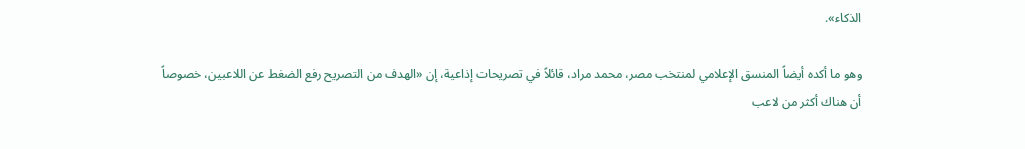الذكاء».

وهو ما أكده أيضاً المنسق الإعلامي لمنتخب مصر، محمد مراد، قائلاً في تصريحات إذاعية، إن «الهدف من التصريح رفع الضغط عن اللاعبين، خصوصاً أن هناك أكثر من لاعب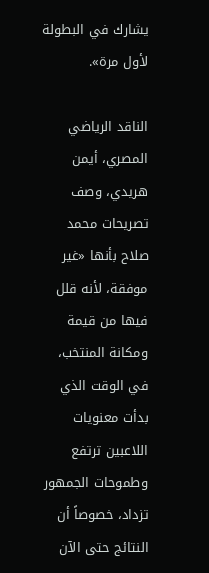يشارك في البطولة لأول مرة».

الناقد الرياضي المصري، أيمن هريدي، وصف تصريحات محمد صلاح بأنها «غير موفقة، لأنه قلل فيها من قيمة ومكانة المنتخب، في الوقت الذي بدأت معنويات اللاعبين ترتفع وطموحات الجمهور تزداد، خصوصاً أن النتائج حتى الآن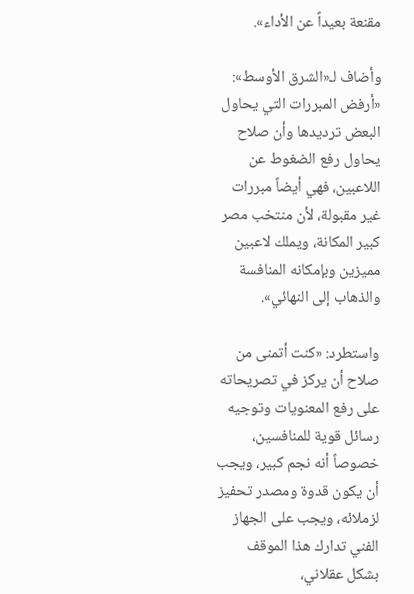مقنعة بعيداً عن الأداء».

وأضاف لـ«الشرق الأوسط»: «أرفض المبررات التي يحاول البعض ترديدها وأن صلاح يحاول رفع الضغوط عن اللاعبين، فهي أيضاً مبررات غير مقبولة، لأن منتخب مصر كبير المكانة، ويملك لاعبين مميزين وبإمكانه المنافسة والذهاب إلى النهائي».

واستطرد: «كنت أتمنى من صلاح أن يركز في تصريحاته على رفع المعنويات وتوجيه رسائل قوية للمنافسين، خصوصاً أنه نجم كبير، ويجب أن يكون قدوة ومصدر تحفيز لزملائه، ويجب على الجهاز الفني تدارك هذا الموقف بشكل عقلاني،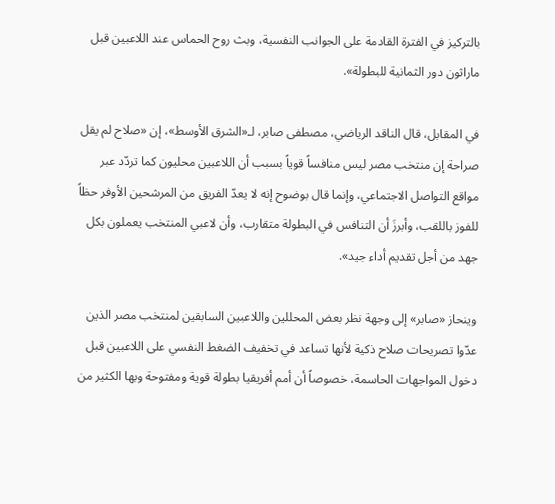بالتركيز في الفترة القادمة على الجوانب النفسية، وبث روح الحماس عند اللاعبين قبل ماراثون دور الثمانية للبطولة».

في المقابل، قال الناقد الرياضي، مصطفى صابر، لـ«الشرق الأوسط»، إن «صلاح لم يقل صراحة إن منتخب مصر ليس منافساً قوياً بسبب أن اللاعبين محليون كما تردّد عبر مواقع التواصل الاجتماعي، وإنما قال بوضوح إنه لا يعدّ الفريق من المرشحين الأوفر حظاً للفوز باللقب، وأبرزَ أن التنافس في البطولة متقارب، وأن لاعبي المنتخب يعملون بكل جهد من أجل تقديم أداء جيد».

وينحاز «صابر» إلى وجهة نظر بعض المحللين واللاعبين السابقين لمنتخب مصر الذين عدّوا تصريحات صلاح ذكية لأنها تساعد في تخفيف الضغط النفسي على اللاعبين قبل دخول المواجهات الحاسمة، خصوصاً أن أمم أفريقيا بطولة قوية ومفتوحة وبها الكثير من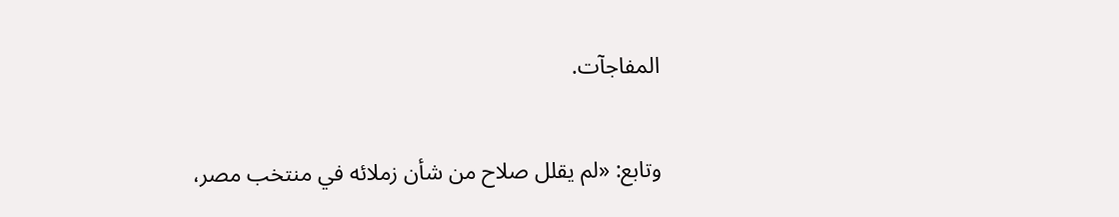المفاجآت.

وتابع: «لم يقلل صلاح من شأن زملائه في منتخب مصر،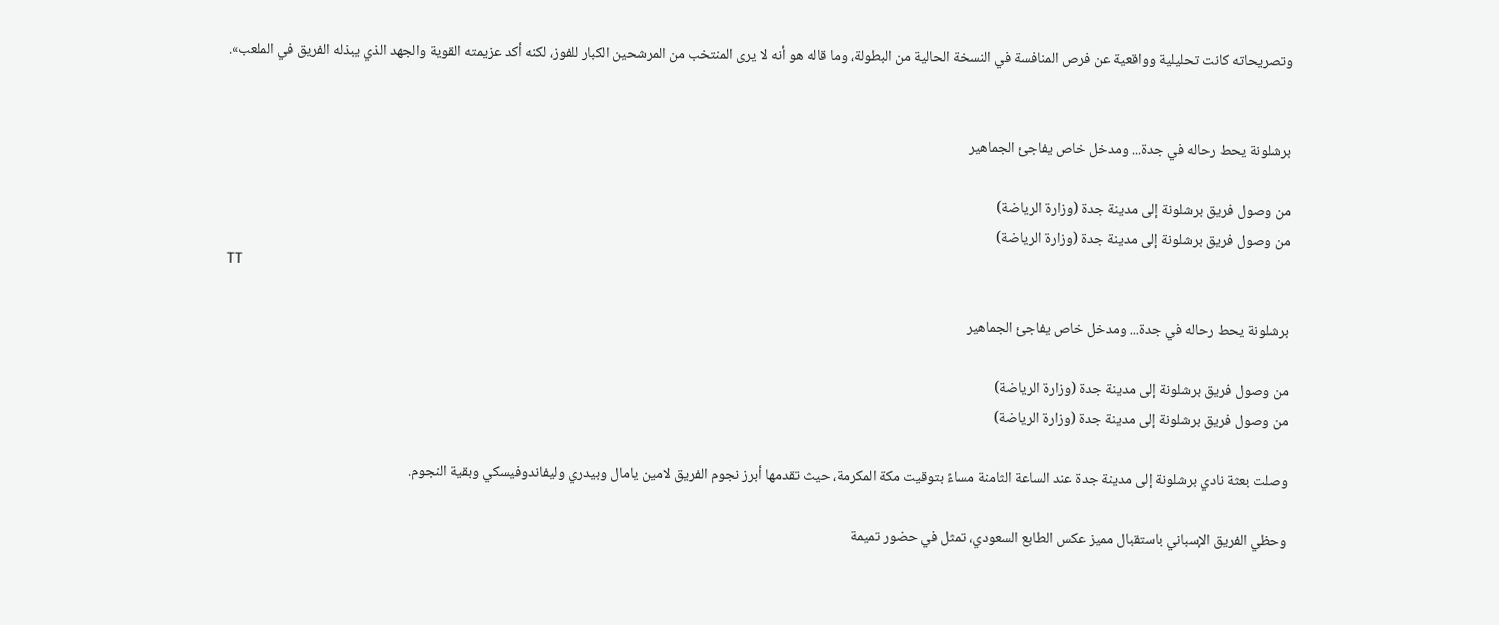وتصريحاته كانت تحليلية وواقعية عن فرص المنافسة في النسخة الحالية من البطولة، وما قاله هو أنه لا يرى المنتخب من المرشحين الكبار للفوز، لكنه أكد عزيمته القوية والجهد الذي يبذله الفريق في الملعب».


برشلونة يحط رحاله في جدة... ومدخل خاص يفاجئ الجماهير

من وصول فريق برشلونة إلى مدينة جدة (وزارة الرياضة)
من وصول فريق برشلونة إلى مدينة جدة (وزارة الرياضة)
TT

برشلونة يحط رحاله في جدة... ومدخل خاص يفاجئ الجماهير

من وصول فريق برشلونة إلى مدينة جدة (وزارة الرياضة)
من وصول فريق برشلونة إلى مدينة جدة (وزارة الرياضة)

وصلت بعثة نادي برشلونة إلى مدينة جدة عند الساعة الثامنة مساءً بتوقيت مكة المكرمة، حيث تقدمها أبرز نجوم الفريق لامين يامال وبيدري وليفاندوفيسكي وبقية النجوم.

وحظي الفريق الإسباني باستقبال مميز عكس الطابع السعودي، تمثل في حضور تميمة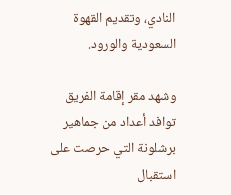النادي، وتقديم القهوة السعودية والورود.

وشهد مقر إقامة الفريق توافد أعداد من جماهير برشلونة التي حرصت على استقبال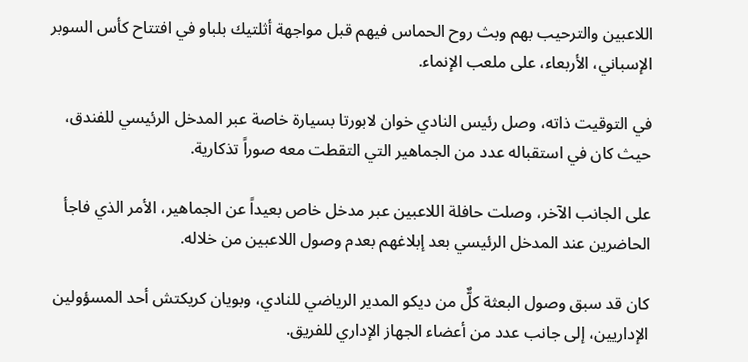اللاعبين والترحيب بهم وبث روح الحماس فيهم قبل مواجهة أثلتيك بلباو في افتتاح كأس السوبر الإسباني، الأربعاء، على ملعب الإنماء.

في التوقيت ذاته، وصل رئيس النادي خوان لابورتا بسيارة خاصة عبر المدخل الرئيسي للفندق، حيث كان في استقباله عدد من الجماهير التي التقطت معه صوراً تذكارية.

على الجانب الآخر، وصلت حافلة اللاعبين عبر مدخل خاص بعيداً عن الجماهير، الأمر الذي فاجأ الحاضرين عند المدخل الرئيسي بعد إبلاغهم بعدم وصول اللاعبين من خلاله.

كان قد سبق وصول البعثة كلٌّ من ديكو المدير الرياضي للنادي، وبويان كريكتش أحد المسؤولين الإداريين، إلى جانب عدد من أعضاء الجهاز الإداري للفريق.